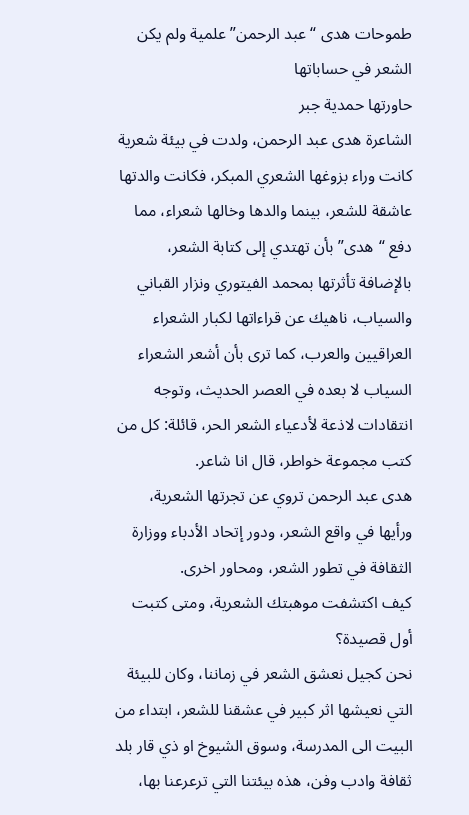طموحات هدى “عبد الرحمن” علمية ولم يكن الشعر في حساباتها
حاورتها حمدية جبر
الشاعرة هدى عبد الرحمن، ولدت في بيئة شعرية كانت وراء بزوغها الشعري المبكر، فكانت والدتها عاشقة للشعر، بينما والدها وخالها شعراء، مما دفع “هدى” بأن تهتدي إلى كتابة الشعر، بالإضافة تأثرتها بمحمد الفيتوري ونزار القباني والسياب، ناهيك عن قراءاتها لكبار الشعراء العراقيين والعرب، كما ترى بأن أشعر الشعراء السياب لا بعده في العصر الحديث، وتوجه انتقادات لاذعة لأدعياء الشعر الحر، قائلة: كل من كتب مجموعة خواطر، قال انا شاعر.
هدى عبد الرحمن تروي عن تجرتها الشعرية، ورأيها في واقع الشعر، ودور إتحاد الأدباء ووزارة الثقافة في تطور الشعر، ومحاور اخرى.
كيف اكتشفت موهبتك الشعرية، ومتى كتبت أول قصيدة؟
نحن كجيل نعشق الشعر في زماننا، وكان للبيئة التي نعيشها اثر كبير في عشقنا للشعر، ابتداء من البيت الى المدرسة، وسوق الشيوخ او ذي قار بلد ثقافة وادب وفن، هذه بيئتنا التي ترعرعنا بها،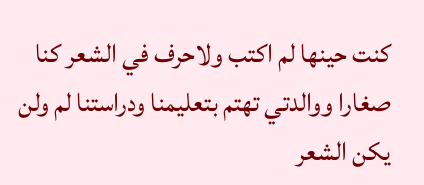كنت حينها لم اكتب ولاحرف في الشعر كنا صغارا ووالدتي تهتم بتعليمنا ودراستنا لم ولن يكن الشعر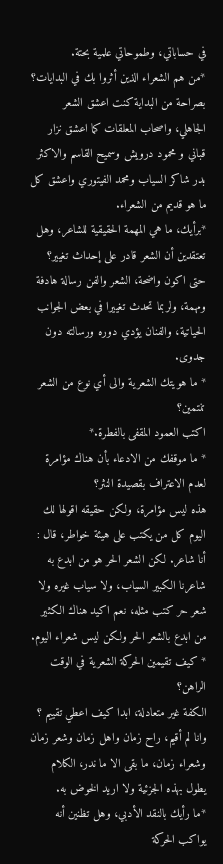في حساباتي، وطموحاتي علمية بحتة.
*من هم الشعراء الذين أثروا بك في البدايات؟
بصراحة من البداية كنت اعشق الشعر الجاهلي، واصحاب المعلقات كما اعشق نزار قباني و محمود درويش وسميح القاسم والاكثر بدر شاكر السياب ومحمد الفيتوري واعشق كل ما هو قديم من الشعراء.
*برأيك، ما هي المهمة الحقيقية للشاعر، وهل تعتقدين أن الشعر قادر على إحداث تغيير؟
حتى اكون واضحة، الشعر والفن رسالة هادفة ومهمة، ولربما تحدث تغييرا في بعض الجوانب الحياتية، والفنان يؤدي دوره ورسالته دون جدوى.
* ما هويتك الشعرية والى أي نوع من الشعر تنتمين؟
اكتب العمود المقفى بالفطرة.*
* ما موقفك من الادعاء بأن هناك مؤامرة لعدم الاعتراف بقصيدة النثر؟
هذه ليس مؤامرة، ولكن حقيقه اقولها لك اليوم كل من يكتب على هيئة خواطر، قال : أنا شاعر. لكن الشعر الحر هو من ابدع به شاعرنا الكبير السياب، ولا سياب غيره ولا شعر حر كتب مثله، نعم اكيد هناك الكثير من ابدع بالشعر الحر ولكن ليس شعراء اليوم.
* كيف تقيمين الحركة الشعرية في الوقت الراهن؟
الكفة غير متعادلة، ابدا كيف اعطي تقييم ؟ وانا لم أقيم، راح زمان واهل زمان وشعر زمان وشعراء زمان، ما بقى الا ما ندر، الكلام يطول بهذه الجزئية ولا اريد الخوض به.
*ما رأيك بالنقد الأدبي، وهل تظنين أنه يواكب الحركة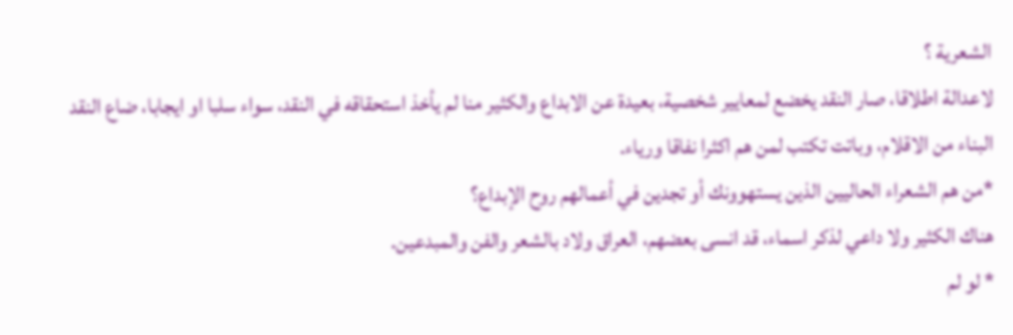الشعرية ؟
لاعدالة اطلاقا، صار النقد يخضع لمعايير شخصية، بعيدة عن الابداع والكثير منا لم يأخذ استحقاقه في النقد، سواء سلبا او ايجابا، ضاع النقد البناء من الاقلام، وباتت تكتب لمن هم اكثرا نفاقا ورياء.
*من هم الشعراء الحاليين الذين يستهوونك أو تجدين في أعمالهم روح الإبداع؟
هناك الكثير ولا داعي لذكر اسماء، قد انسى بعضهم، العراق ولاد بالشعر والفن والمبدعين.
* لو لم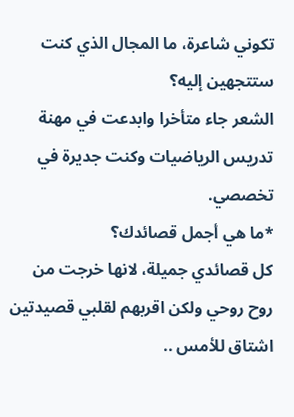تكوني شاعرة، ما المجال الذي كنت ستتجهين إليه؟
الشعر جاء متأخرا وابدعت في مهنة تدريس الرياضيات وكنت جديرة في تخصصي.
*ما هي أجمل قصائدك؟
كل قصائدي جميلة، لانها خرجت من روح روحي ولكن اقربهم لقلبي قصيدتين
اشتاق للأمس ..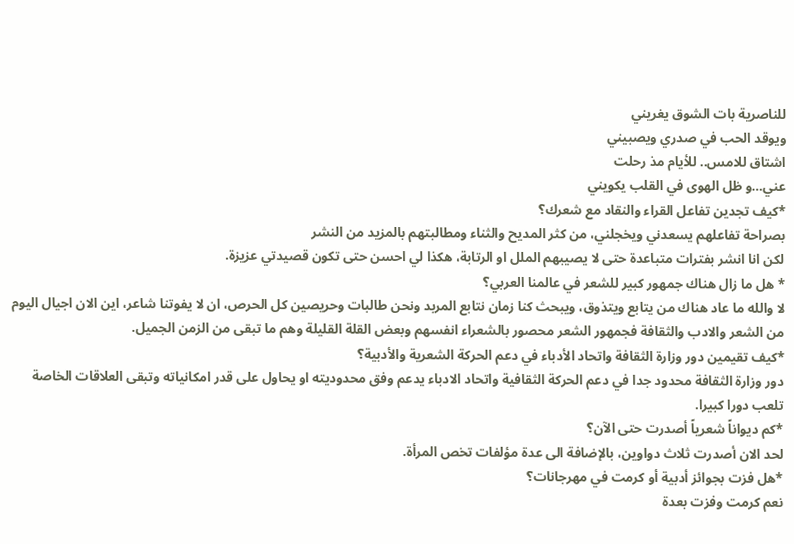للناصرية بات الشوق يغريني
ويوقد الحب في صدري ويصبيني
اشتاق للامس.. للأيام مذ رحلت
عني…و ظل الهوى في القلب يكويني
*كيف تجدين تفاعل القراء والنقاد مع شعرك؟
بصراحة تفاعلهم يسعدني ويخجلني، من كثر المديح والثناء ومطالبتهم بالمزيد من النشر
لكن انا انشر بفترات متباعدة حتى لا يصيبهم الملل او الرتابة، هكذا لي احسن حتى تكون قصيدتي عزيزة.
* هل ما زال هناك جمهور كبير للشعر في عالمنا العربي؟
لا والله ما عاد هناك من يتابع ويتذوق، ويبحث كنا زمان نتابع المربد ونحن طالبات وحريصين كل الحرص، ان لا يفوتنا شاعر، اين الان اجيال اليوم من الشعر والادب والثقافة فجمهور الشعر محصور بالشعراء انفسهم وبعض القلة القليلة وهم ما تبقى من الزمن الجميل.
*كيف تقيمين دور وزارة الثقافة واتحاد الأدباء في دعم الحركة الشعرية والأدبية؟
دور وزارة الثقافة محدود جدا في دعم الحركة الثقافية واتحاد الادباء يدعم وفق محدوديته او يحاول على قدر امكانياته وتبقى العلاقات الخاصة تلعب دورا كبيرا.
*كم ديواناً شعرياً أصدرت حتى الآن؟
لحد الان أصدرت ثلاث دواوين، بالإضافة الى عدة مؤلفات تخص المرأة.
*هل فزت بجوائز أدبية أو كرمت في مهرجانات؟
نعم كرمت وفزت بعدة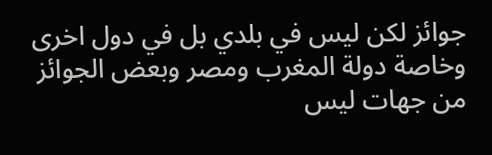جوائز لكن ليس في بلدي بل في دول اخرى وخاصة دولة المغرب ومصر وبعض الجوائز من جهات ليس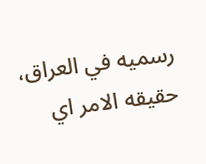رسميه في العراق، حقيقه الامر اي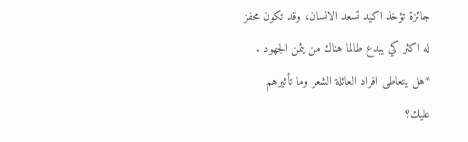جائزة تؤخذ اكيد تسعد الانسان، وقد تكون محفز له اكثر كي يبدع طالما هناك من يثمن الجهود .
*هل يتعاطى افراد العائلة الشعر وما تأثيرهم عليك؟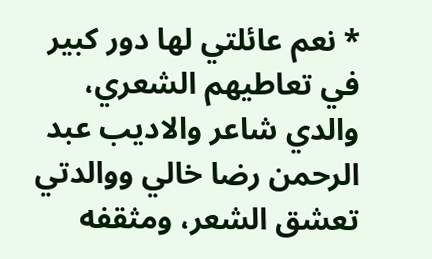* نعم عائلتي لها دور كبير في تعاطيهم الشعري، والدي شاعر والاديب عبد الرحمن رضا خالي ووالدتي تعشق الشعر، ومثقفه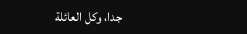جدا، وكل العائلة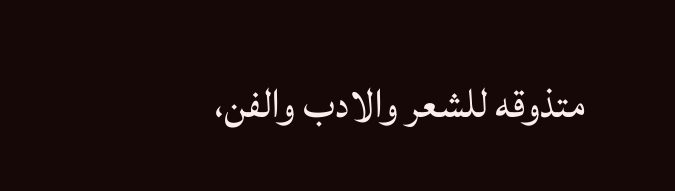متذوقه للشعر والادب والفن،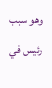وهو سبب رئيس في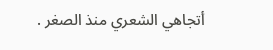أتجاهي الشعري منذ الصغر .